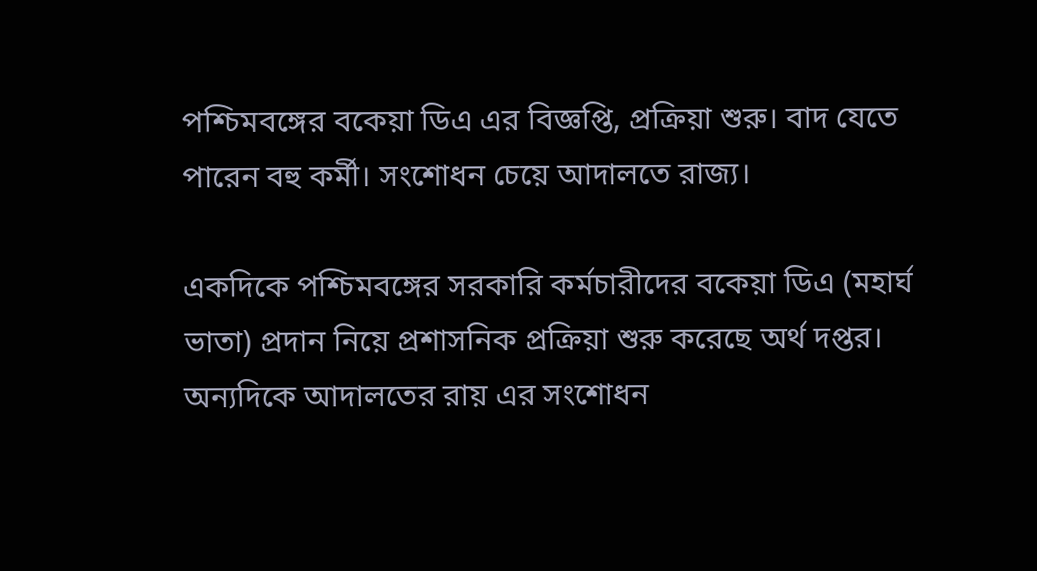পশ্চিমবঙ্গের বকেয়া ডিএ এর বিজ্ঞপ্তি, প্রক্রিয়া শুরু। বাদ যেতে পারেন বহু কর্মী। সংশোধন চেয়ে আদালতে রাজ্য।

একদিকে পশ্চিমবঙ্গের সরকারি কর্মচারীদের বকেয়া ডিএ (মহার্ঘ ভাতা) প্রদান নিয়ে প্রশাসনিক প্রক্রিয়া শুরু করেছে অর্থ দপ্তর। অন্যদিকে আদালতের রায় এর সংশোধন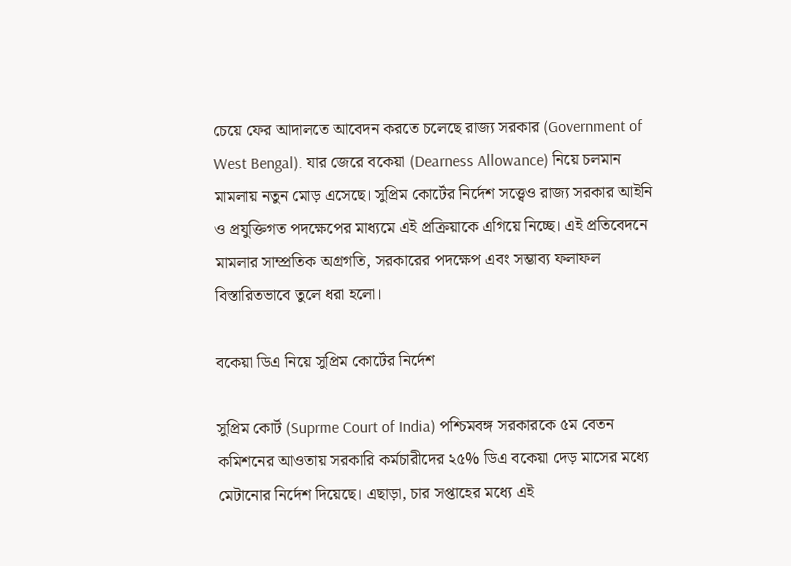চেয়ে ফের আদালতে আবেদন করতে চলেছে রাজ্য সরকার (Government of West Bengal). যার জেরে বকেয়া (Dearness Allowance) নিয়ে চলমান মামলায় নতুন মোড় এসেছে। সুপ্রিম কোর্টের নির্দেশ সত্ত্বেও রাজ্য সরকার আইনি ও প্রযুক্তিগত পদক্ষেপের মাধ্যমে এই প্রক্রিয়াকে এগিয়ে নিচ্ছে। এই প্রতিবেদনে মামলার সাম্প্রতিক অগ্রগতি, সরকারের পদক্ষেপ এবং সম্ভাব্য ফলাফল বিস্তারিতভাবে তুলে ধরা হলো।

বকেয়া ডিএ নিয়ে সুপ্রিম কোর্টের নির্দেশ

সুপ্রিম কোর্ট (Suprme Court of India) পশ্চিমবঙ্গ সরকারকে ৫ম বেতন কমিশনের আওতায় সরকারি কর্মচারীদের ২৫% ডিএ বকেয়া দেড় মাসের মধ্যে মেটানোর নির্দেশ দিয়েছে। এছাড়া, চার সপ্তাহের মধ্যে এই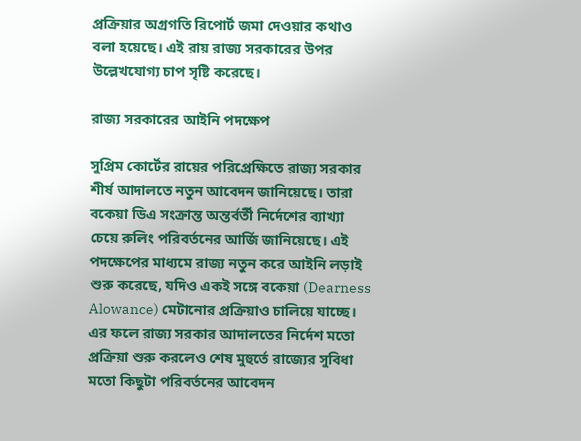প্রক্রিয়ার অগ্রগতি রিপোর্ট জমা দেওয়ার কথাও বলা হয়েছে। এই রায় রাজ্য সরকারের উপর উল্লেখযোগ্য চাপ সৃষ্টি করেছে।

রাজ্য সরকারের আইনি পদক্ষেপ

সুপ্রিম কোর্টের রায়ের পরিপ্রেক্ষিতে রাজ্য সরকার শীর্ষ আদালতে নতুন আবেদন জানিয়েছে। তারা বকেয়া ডিএ সংক্রান্ত অন্তর্বর্তী নির্দেশের ব্যাখ্যা চেয়ে রুলিং পরিবর্তনের আর্জি জানিয়েছে। এই পদক্ষেপের মাধ্যমে রাজ্য নতুন করে আইনি লড়াই শুরু করেছে, যদিও একই সঙ্গে বকেয়া (Dearness Alowance) মেটানোর প্রক্রিয়াও চালিয়ে যাচ্ছে। এর ফলে রাজ্য সরকার আদালতের নির্দেশ মতো প্রক্রিয়া শুরু করলেও শেষ মুহুর্তে রাজ্যের সুবিধা মতো কিছুটা পরিবর্তনের আবেদন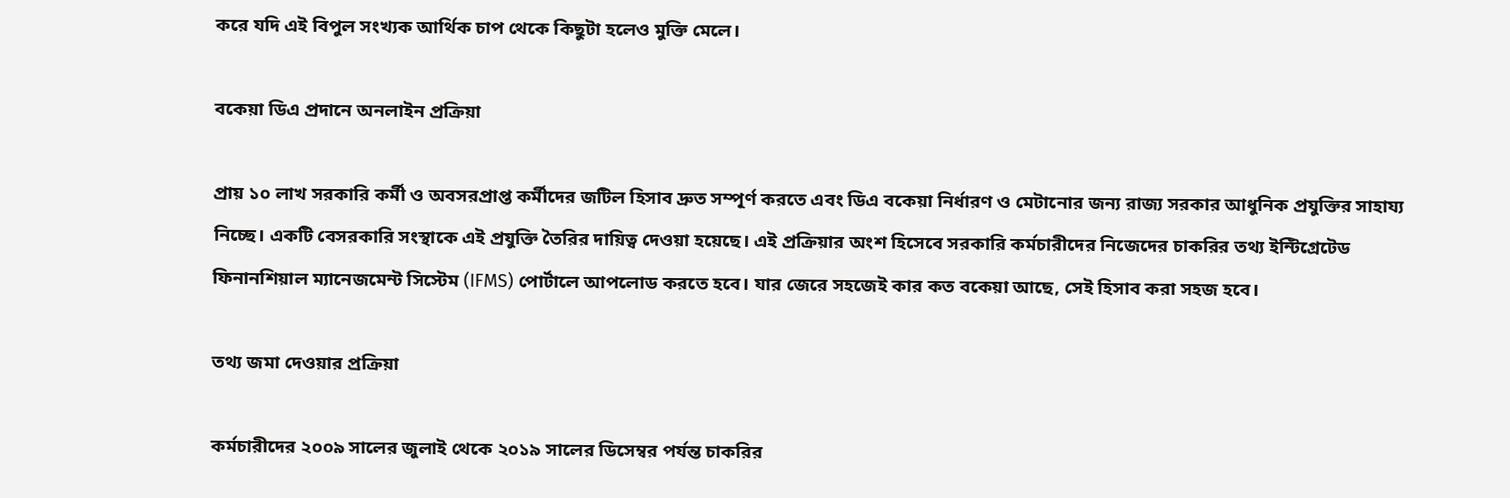করে যদি এই বিপুল সংখ্যক আর্থিক চাপ থেকে কিছুটা হলেও মুক্তি মেলে।

বকেয়া ডিএ প্রদানে অনলাইন প্রক্রিয়া

প্রায় ১০ লাখ সরকারি কর্মী ও অবসরপ্রাপ্ত কর্মীদের জটিল হিসাব দ্রুত সম্পূর্ণ করতে এবং ডিএ বকেয়া নির্ধারণ ও মেটানোর জন্য রাজ্য সরকার আধুনিক প্রযুক্তির সাহায্য নিচ্ছে। একটি বেসরকারি সংস্থাকে এই প্রযুক্তি তৈরির দায়িত্ব দেওয়া হয়েছে। এই প্রক্রিয়ার অংশ হিসেবে সরকারি কর্মচারীদের নিজেদের চাকরির তথ্য ইন্টিগ্রেটেড ফিনানশিয়াল ম্যানেজমেন্ট সিস্টেম (IFMS) পোর্টালে আপলোড করতে হবে। যার জেরে সহজেই কার কত বকেয়া আছে, সেই হিসাব করা সহজ হবে।

তথ্য জমা দেওয়ার প্রক্রিয়া

কর্মচারীদের ২০০৯ সালের জুলাই থেকে ২০১৯ সালের ডিসেম্বর পর্যন্ত চাকরির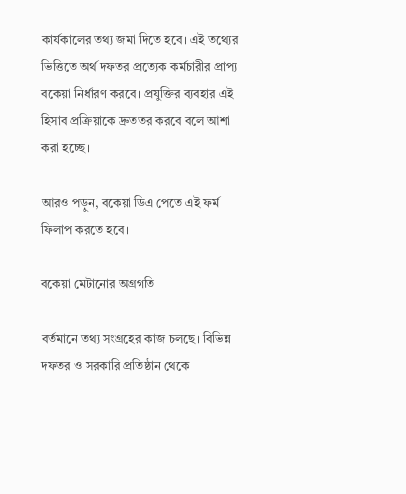কার্যকালের তথ্য জমা দিতে হবে। এই তথ্যের ভিত্তিতে অর্থ দফতর প্রত্যেক কর্মচারীর প্রাপ্য বকেয়া নির্ধারণ করবে। প্রযুক্তির ব্যবহার এই হিসাব প্রক্রিয়াকে দ্রুততর করবে বলে আশা করা হচ্ছে।

আরও পড়ুন, বকেয়া ডিএ পেতে এই ফর্ম ফিলাপ করতে হবে।

বকেয়া মেটানোর অগ্রগতি

বর্তমানে তথ্য সংগ্রহের কাজ চলছে। বিভিন্ন দফতর ও সরকারি প্রতিষ্ঠান থেকে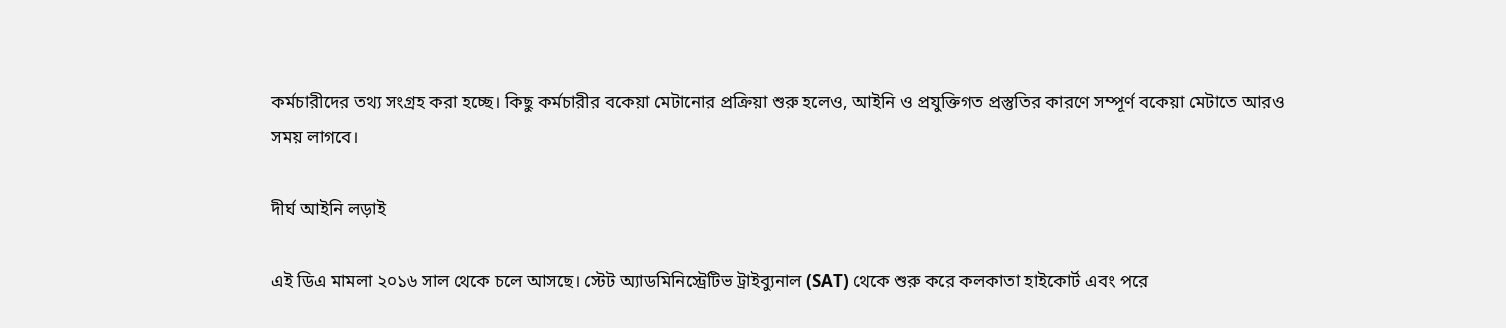কর্মচারীদের তথ্য সংগ্রহ করা হচ্ছে। কিছু কর্মচারীর বকেয়া মেটানোর প্রক্রিয়া শুরু হলেও, আইনি ও প্রযুক্তিগত প্রস্তুতির কারণে সম্পূর্ণ বকেয়া মেটাতে আরও সময় লাগবে।

দীর্ঘ আইনি লড়াই

এই ডিএ মামলা ২০১৬ সাল থেকে চলে আসছে। স্টেট অ্যাডমিনিস্ট্রেটিভ ট্রাইব্যুনাল (SAT) থেকে শুরু করে কলকাতা হাইকোর্ট এবং পরে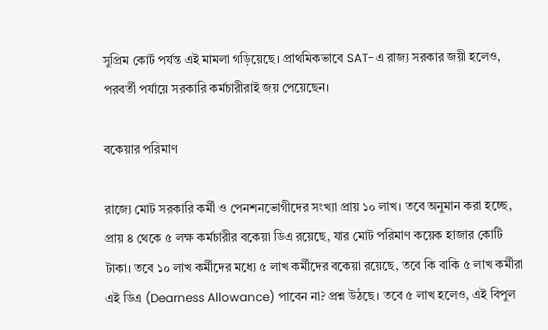সুপ্রিম কোর্ট পর্যন্ত এই মামলা গড়িয়েছে। প্রাথমিকভাবে SAT-এ রাজ্য সরকার জয়ী হলেও, পরবর্তী পর্যায়ে সরকারি কর্মচারীরাই জয় পেয়েছেন।

বকেয়ার পরিমাণ

রাজ্যে মোট সরকারি কর্মী ও পেনশনভোগীদের সংখ্যা প্রায় ১০ লাখ। তবে অনুমান করা হচ্ছে, প্রায় ৪ থেকে ৫ লক্ষ কর্মচারীর বকেয়া ডিএ রয়েছে, যার মোট পরিমাণ কয়েক হাজার কোটি টাকা। তবে ১০ লাখ কর্মীদের মধ্যে ৫ লাখ কর্মীদের বকেয়া রয়েছে, তবে কি বাকি ৫ লাখ কর্মীরা এই ডিএ (Dearness Allowance) পাবেন না? প্রশ্ন উঠছে। তবে ৫ লাখ হলেও, এই বিপুল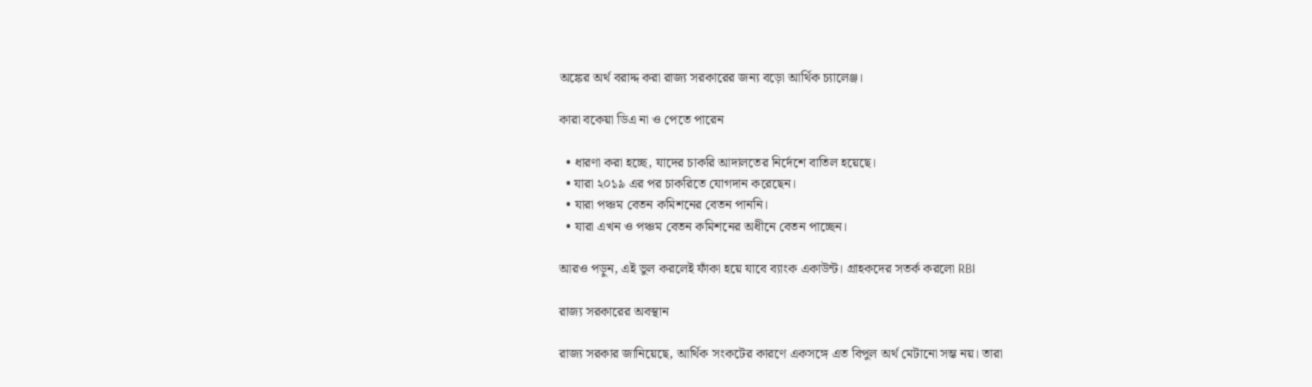অঙ্কের অর্থ বরাদ্দ করা রাজ্য সরকারের জন্য বড়ো আর্থিক চ্যালেঞ্জ।

কারা বকেয়া ডিএ না ও পেতে পারেন

  • ধারণা করা হচ্ছে, যাদের চাকরি আদালতের নির্দেশে বাতিল হয়েছে।
  • যারা ২০১৯ এর পর চাকরিতে যোগদান করেছেন।
  • যারা পঞ্চম বেতন কমিশনের বেতন পাননি।
  • যারা এখন ও পঞ্চম বেতন কমিশনের অধীনে বেতন পাচ্ছেন।

আরও পড়ুন, এই ভুল করলেই ফাঁকা হয়ে যাবে ব্যাংক একাউন্ট। গ্রাহকদের সতর্ক করলো RBI

রাজ্য সরকারের অবস্থান

রাজ্য সরকার জানিয়েছে, আর্থিক সংকটের কারণে একসঙ্গে এত বিপুল অর্থ মেটানো সম্ভ নয়। তারা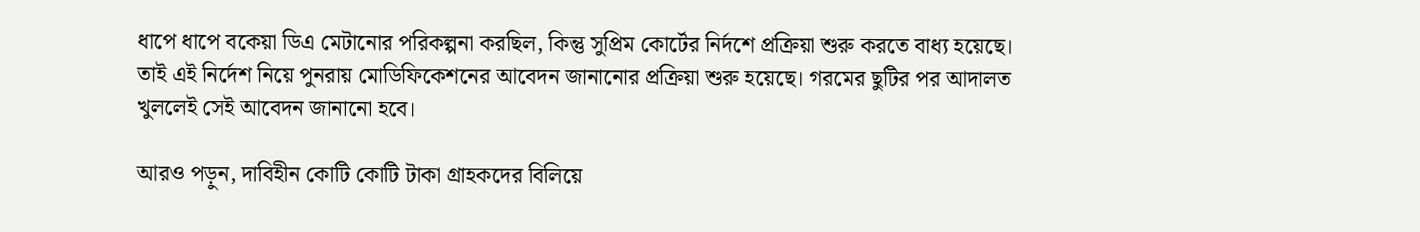ধাপে ধাপে বকেয়া ডিএ মেটানোর পরিকল্পনা করছিল, কিন্তু সুপ্রিম কোর্টের নির্দশে প্রক্রিয়া শুরু করতে বাধ্য হয়েছে। তাই এই নির্দেশ নিয়ে পুনরায় মোডিফিকেশনের আবেদন জানানোর প্রক্রিয়া শুরু হয়েছে। গরমের ছুটির পর আদালত খুললেই সেই আবেদন জানানো হবে।

আরও পড়ুন, দাবিহীন কোটি কোটি টাকা গ্রাহকদের বিলিয়ে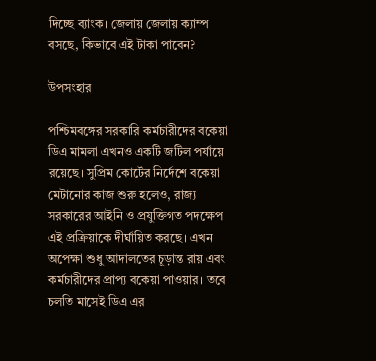দিচ্ছে ব্যাংক। জেলায় জেলায় ক্যাম্প বসছে, কিভাবে এই টাকা পাবেন?

উপসংহার

পশ্চিমবঙ্গের সরকারি কর্মচারীদের বকেয়া ডিএ মামলা এখনও একটি জটিল পর্যায়ে রয়েছে। সুপ্রিম কোর্টের নির্দেশে বকেয়া মেটানোর কাজ শুরু হলেও, রাজ্য সরকারের আইনি ও প্রযুক্তিগত পদক্ষেপ এই প্রক্রিয়াকে দীর্ঘায়িত করছে। এখন অপেক্ষা শুধু আদালতের চূড়ান্ত রায় এবং কর্মচারীদের প্রাপ্য বকেয়া পাওয়ার। তবে চলতি মাসেই ডিএ এর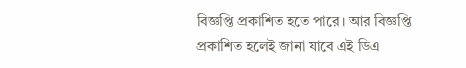বিজ্ঞপ্তি প্রকাশিত হতে পারে। আর বিজ্ঞপ্তি প্রকাশিত হলেই জানা যাবে এই ডিএ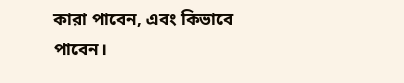কারা পাবেন, এবং কিভাবে পাবেন।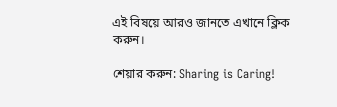এই বিষয়ে আরও জানতে এখানে ক্লিক করুন।

শেয়ার করুন: Sharing is Caring!